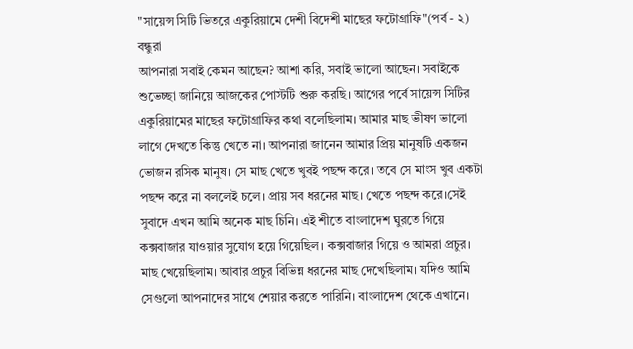"সায়েন্স সিটি ভিতরে একুরিয়ামে দেশী বিদেশী মাছের ফটোগ্রাফি"(পর্ব - ২)
বন্ধুরা
আপনারা সবাই কেমন আছেন? আশা করি, সবাই ভালো আছেন। সবাইকে শুভেচ্ছা জানিয়ে আজকের পোস্টটি শুরু করছি। আগের পর্বে সায়েন্স সিটির একুরিয়ামের মাছের ফটোগ্রাফির কথা বলেছিলাম। আমার মাছ ভীষণ ভালো লাগে দেখতে কিন্তু খেতে না। আপনারা জানেন আমার প্রিয় মানুষটি একজন ভোজন রসিক মানুষ। সে মাছ খেতে খুবই পছন্দ করে। তবে সে মাংস খুব একটা পছন্দ করে না বললেই চলে। প্রায় সব ধরনের মাছ। খেতে পছন্দ করে।সেই সুবাদে এখন আমি অনেক মাছ চিনি। এই শীতে বাংলাদেশ ঘুরতে গিয়ে কক্সবাজার যাওয়ার সুযোগ হয়ে গিয়েছিল। কক্সবাজার গিয়ে ও আমরা প্রচুর। মাছ খেয়েছিলাম। আবার প্রচুর বিভিন্ন ধরনের মাছ দেখেছিলাম। যদিও আমি সেগুলো আপনাদের সাথে শেয়ার করতে পারিনি। বাংলাদেশ থেকে এখানে।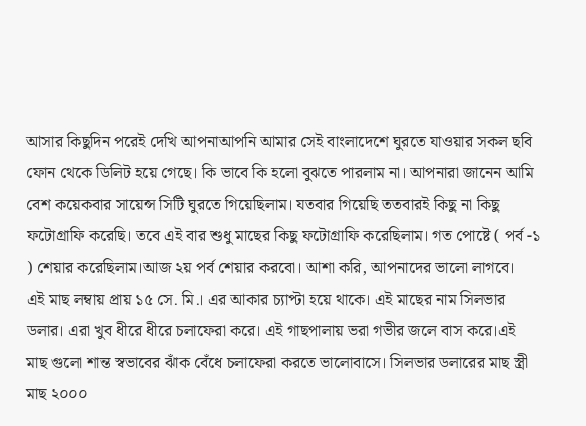আসার কিছুদিন পরেই দেখি আপনাআপনি আমার সেই বাংলাদেশে ঘুরতে যাওয়ার সকল ছবি ফোন থেকে ডিলিট হয়ে গেছে। কি ভাবে কি হলো বুঝতে পারলাম না। আপনারা জানেন আমি বেশ কয়েকবার সায়েন্স সিটি ঘুরতে গিয়েছিলাম। যতবার গিয়েছি ততবারই কিছু না কিছু ফটোগ্রাফি করেছি। তবে এই বার শুধু মাছের কিছু ফটোগ্রাফি করেছিলাম। গত পোষ্টে ( পর্ব -১ ) শেয়ার করেছিলাম।আজ ২য় পর্ব শেয়ার করবো। আশা করি, আপনাদের ভালো লাগবে।
এই মাছ লম্বায় প্রায় ১৫ সে. মি.। এর আকার চ্যাপ্টা হয়ে থাকে। এই মাছের নাম সিলভার ডলার। এরা খুব ধীরে ধীরে চলাফেরা করে। এই গাছপালায় ভরা গভীর জলে বাস করে।এই মাছ গুলো শান্ত স্বভাবের ঝাঁক বেঁধে চলাফেরা করতে ভালোবাসে। সিলভার ডলারের মাছ স্ত্রী মাছ ২০০০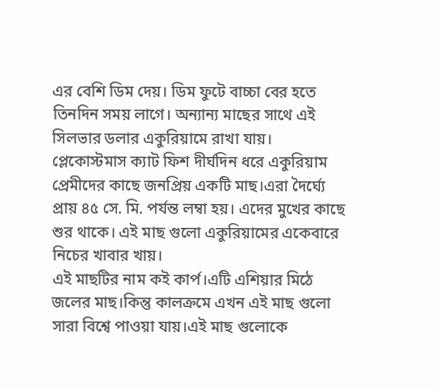এর বেশি ডিম দেয়। ডিম ফুটে বাচ্চা বের হতে তিনদিন সময় লাগে। অন্যান্য মাছের সাথে এই
সিলভার ডলার একুরিয়ামে রাখা যায়।
প্লেকোস্টমাস ক্যাট ফিশ দীর্ঘদিন ধরে একুরিয়াম প্রেমীদের কাছে জনপ্রিয় একটি মাছ।এরা দৈর্ঘ্যে প্রায় ৪৫ সে. মি. পর্যন্ত লম্বা হয়। এদের মুখের কাছে শুর থাকে। এই মাছ গুলো একুরিয়ামের একেবারে নিচের খাবার খায়।
এই মাছটির নাম কই কার্প।এটি এশিয়ার মিঠে জলের মাছ।কিন্তু কালক্রমে এখন এই মাছ গুলো সারা বিশ্বে পাওয়া যায়।এই মাছ গুলোকে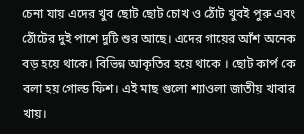চেনা যায় এদের খুব ছোট ছোট চোখ ও ঠোঁট খুবই পুরু এবং ঠোঁটের দুই পাশে দুটি শুর আছে। এদের গায়ের আঁশ অনেক বড় হয়ে থাকে। বিভিন্ন আকৃতির হয়ে থাকে । ছোট কার্প কে বলা হয় গোল্ড ফিশ। এই মাছ গুলো শ্যাওলা জাতীয় খাবার খায়।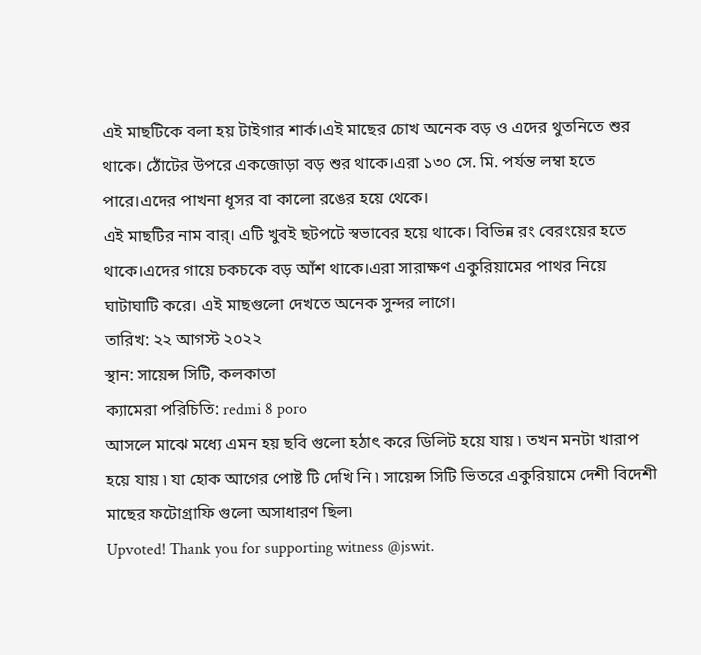এই মাছটিকে বলা হয় টাইগার শার্ক।এই মাছের চোখ অনেক বড় ও এদের থুতনিতে শুর থাকে। ঠোঁটের উপরে একজোড়া বড় শুর থাকে।এরা ১৩০ সে. মি. পর্যন্ত লম্বা হতে পারে।এদের পাখনা ধূসর বা কালো রঙের হয়ে থেকে।
এই মাছটির নাম বার্। এটি খুবই ছটপটে স্বভাবের হয়ে থাকে। বিভিন্ন রং বেরংয়ের হতে থাকে।এদের গায়ে চকচকে বড় আঁশ থাকে।এরা সারাক্ষণ একুরিয়ামের পাথর নিয়ে ঘাটাঘাটি করে। এই মাছগুলো দেখতে অনেক সুন্দর লাগে।
তারিখ: ২২ আগস্ট ২০২২
স্থান: সায়েন্স সিটি, কলকাতা
ক্যামেরা পরিচিতি: redmi 8 poro
আসলে মাঝে মধ্যে এমন হয় ছবি গুলো হঠাৎ করে ডিলিট হয়ে যায় ৷ তখন মনটা খারাপ হয়ে যায় ৷ যা হোক আগের পোষ্ট টি দেখি নি ৷ সায়েন্স সিটি ভিতরে একুরিয়ামে দেশী বিদেশী মাছের ফটোগ্রাফি গুলো অসাধারণ ছিল৷
Upvoted! Thank you for supporting witness @jswit.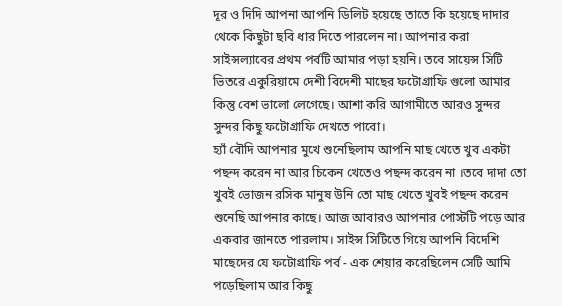দূর ও দিদি আপনা আপনি ডিলিট হয়েছে তাতে কি হয়েছে দাদার থেকে কিছুটা ছবি ধার দিতে পারলেন না। আপনার করা সাইন্সল্যাবের প্রথম পর্বটি আমার পড়া হয়নি। তবে সায়েন্স সিটি ভিতরে একুরিয়ামে দেশী বিদেশী মাছের ফটোগ্রাফি গুলো আমার কিন্তু বেশ ভালো লেগেছে। আশা করি আগামীতে আরও সুন্দর সুন্দর কিছু ফটোগ্রাফি দেখতে পাবো।
হ্যাঁ বৌদি আপনার মুখে শুনেছিলাম আপনি মাছ খেতে খুব একটা পছন্দ করেন না আর চিকেন খেতেও পছন্দ করেন না ।তবে দাদা তো খুবই ভোজন রসিক মানুষ উনি তো মাছ খেতে খুবই পছন্দ করেন শুনেছি আপনার কাছে। আজ আবারও আপনার পোস্টটি পড়ে আর একবার জানতে পারলাম। সাইন্স সিটিতে গিয়ে আপনি বিদেশি মাছেদের যে ফটোগ্রাফি পর্ব - এক শেয়ার করেছিলেন সেটি আমি পড়েছিলাম আর কিছু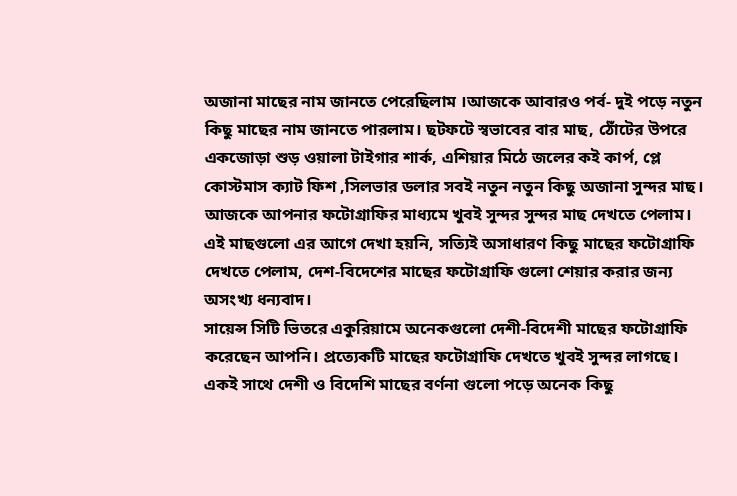অজানা মাছের নাম জানতে পেরেছিলাম ।আজকে আবারও পর্ব- দুই পড়ে নতুন কিছু মাছের নাম জানতে পারলাম। ছটফটে স্বভাবের বার মাছ, ঠোঁটের উপরে একজোড়া শুড় ওয়ালা টাইগার শার্ক, এশিয়ার মিঠে জলের কই কার্প, প্লে কোস্টমাস ক্যাট ফিশ ,সিলভার ডলার সবই নতুন নতুন কিছু অজানা সুন্দর মাছ।
আজকে আপনার ফটোগ্রাফির মাধ্যমে খুবই সুন্দর সুন্দর মাছ দেখতে পেলাম। এই মাছগুলো এর আগে দেখা হয়নি, সত্যিই অসাধারণ কিছু মাছের ফটোগ্রাফি দেখতে পেলাম, দেশ-বিদেশের মাছের ফটোগ্রাফি গুলো শেয়ার করার জন্য অসংখ্য ধন্যবাদ।
সায়েন্স সিটি ভিতরে একুরিয়ামে অনেকগুলো দেশী-বিদেশী মাছের ফটোগ্রাফি করেছেন আপনি। প্রত্যেকটি মাছের ফটোগ্রাফি দেখতে খুবই সুন্দর লাগছে। একই সাথে দেশী ও বিদেশি মাছের বর্ণনা গুলো পড়ে অনেক কিছু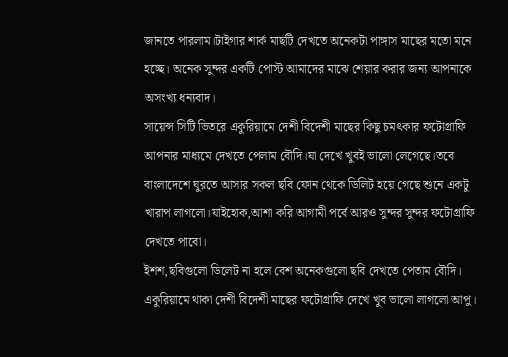জানতে পারলাম।টাইগার শার্ক মাছটি দেখতে অনেকটা পাঙ্গাস মাছের মতো মনে হচ্ছে। অনেক সুন্দর একটি পোস্ট আমাদের মাঝে শেয়ার করার জন্য আপনাকে অসংখ্য ধন্যবাদ।
সায়েন্স সিটি ভিতরে একুরিয়ামে দেশী বিদেশী মাছের কিছু চমৎকার ফটোগ্রাফি আপনার মাধ্যমে দেখতে পেলাম বৌদি।যা দেখে খুবই ভালো লেগেছে।তবে বাংলাদেশে ঘুরতে আসার সকল ছবি ফোন থেকে ডিলিট হয়ে গেছে শুনে একটু খারাপ লাগলো।যাইহোক,আশা করি আগামী পর্বে আরও সুন্দর সুন্দর ফটোগ্রাফি দেখতে পাবো।
ইশশ,ছবিগুলো ডিলেট না হলে বেশ অনেকগুলো ছবি দেখতে পেতাম বৌদি।
একুরিয়ামে থাকা দেশী বিদেশী মাছের ফটোগ্রাফি দেখে খুব ভালো লাগলো আপু।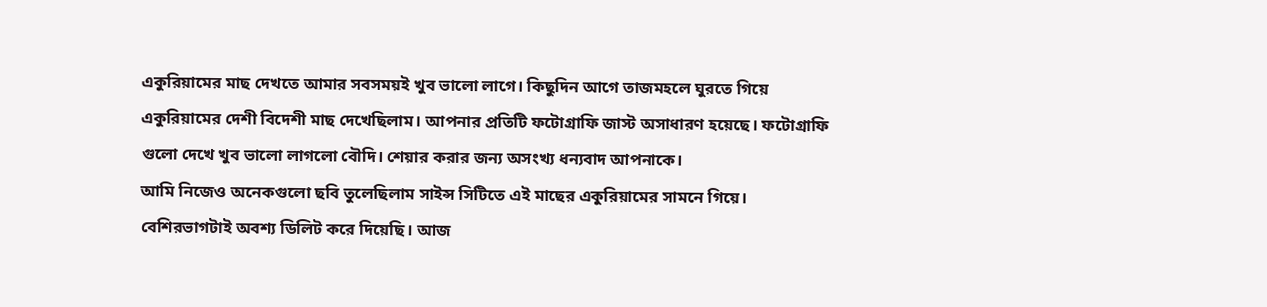একুরিয়ামের মাছ দেখতে আমার সবসময়ই খুব ভালো লাগে। কিছুদিন আগে তাজমহলে ঘুরতে গিয়ে একুরিয়ামের দেশী বিদেশী মাছ দেখেছিলাম। আপনার প্রতিটি ফটোগ্রাফি জাস্ট অসাধারণ হয়েছে। ফটোগ্রাফি গুলো দেখে খুব ভালো লাগলো বৌদি। শেয়ার করার জন্য অসংখ্য ধন্যবাদ আপনাকে।
আমি নিজেও অনেকগুলো ছবি তুলেছিলাম সাইন্স সিটিতে এই মাছের একুরিয়ামের সামনে গিয়ে। বেশিরভাগটাই অবশ্য ডিলিট করে দিয়েছি। আজ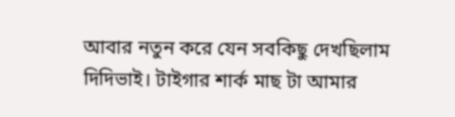আবার নতুন করে যেন সবকিছু দেখছিলাম দিদিভাই। টাইগার শার্ক মাছ টা আমার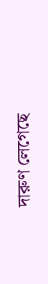দারুণ লেগেছে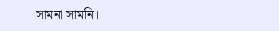সামনা সামনি।